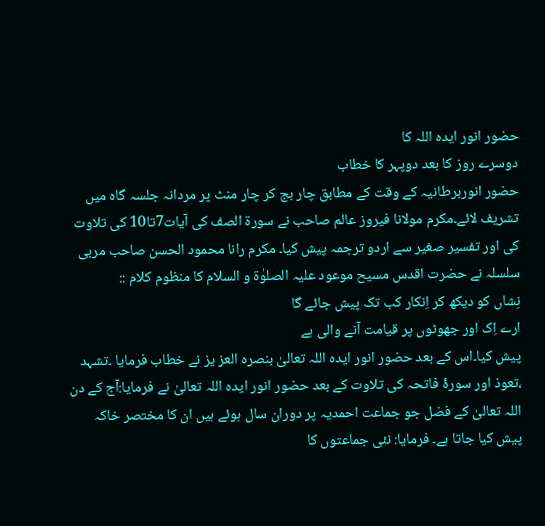حضور انور ایدہ اللہ کا
دوسرے روز کا بعد دوپہر کا خطاب
حضور انوربرطانیہ کے وقت کے مطابق چار بج کر چار منٹ پر مردانہ جلسہ گاہ میں تشریف لائے۔مکرم مولانا فیروز عالم صاحب نے سورۃ الصف کی آیات7تا10 کی تلاوت کی اور تفسیر صغیر سے اردو ترجمہ پیش کیا۔ مکرم رانا محمود الحسن صاحب مربی سلسلہ نے حضرت اقدس مسیح موعود علیہ الصلوٰۃ و السلام کا منظوم کلام ::
نِشاں کو دیکھ کر اِنکار کب تک پیش جائے گا
ارے اِک اور جھوٹوں پر قیامت آنے والی ہے
پیش کیا۔اس کے بعد حضور انور ایدہ اللہ تعالیٰ بنصرہ العز یز نے خطاب فرمایا ۔تشہد ،تعوذ اور سورۂ فاتحہ کی تلاوت کے بعد حضور انور ایدہ اللہ تعالیٰ نے فرمایا:آج کے دن اللہ تعالیٰ کے فضل جو جماعت احمدیہ پر دوران سال ہوئے ہیں ان کا مختصر خاکہ پیش کیا جاتا ہے۔ فرمایا: نئی جماعتوں کا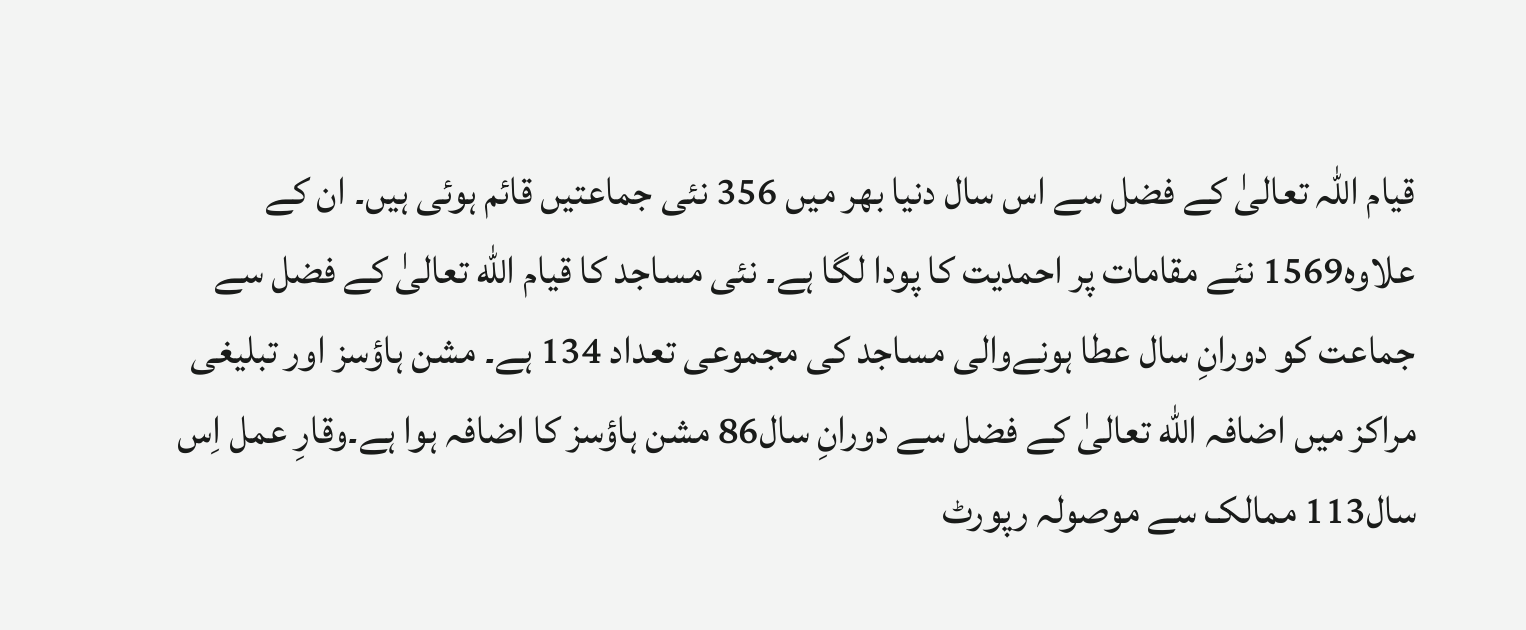قیام اللہ تعالیٰ کے فضل سے اس سال دنیا بھر میں 356 نئی جماعتیں قائم ہوئی ہیں۔ ان کے علاوہ1569 نئے مقامات پر احمدیت کا پودا لگا ہے۔ نئی مساجد کا قیام الله تعالیٰ کے فضل سے جماعت کو دورانِ سال عطا ہونےوالی مساجد کی مجموعی تعداد 134 ہے۔ مشن ہاؤسز اور تبلیغی مراکز میں اضافہ الله تعالیٰ کے فضل سے دورانِ سال86 مشن ہاؤسز کا اضافہ ہوا ہے۔وقارِ عمل اِس سال113 ممالک سے موصولہ رپورٹ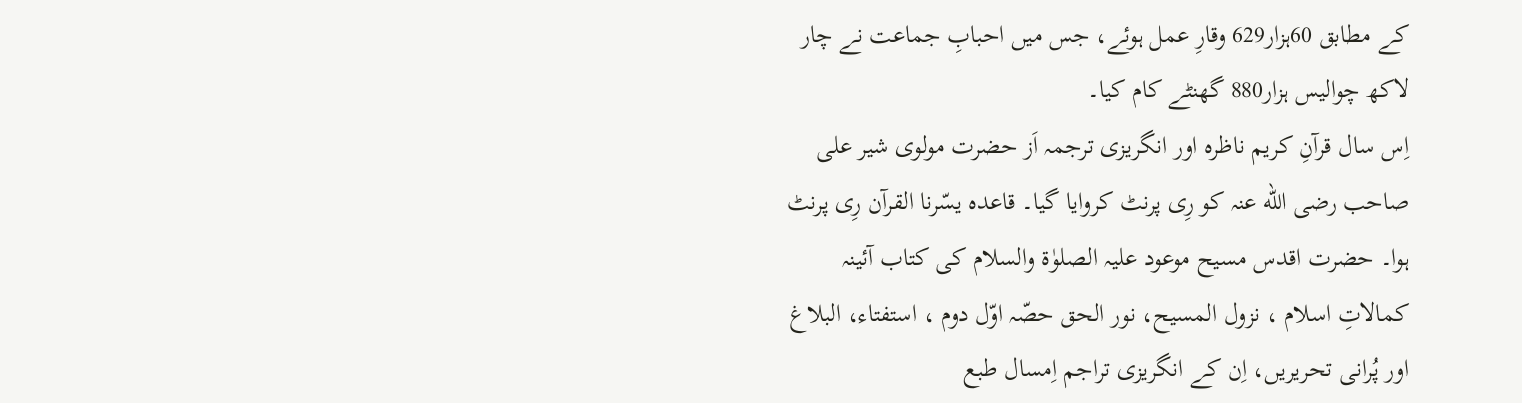کے مطابق 60ہزار629 وقارِ عمل ہوئے، جس میں احبابِ جماعت نے چار لاکھ چوالیس ہزار880 گھنٹے کام کیا۔
اِس سال قرآنِ کریم ناظرہ اور انگریزی ترجمہ اَز حضرت مولوی شیر علی صاحب رضی الله عنہ کو رِی پرنٹ کروایا گیا۔ قاعدہ یسّرنا القرآن رِی پرنٹ ہوا۔ حضرت اقدس مسیح موعود علیہ الصلوٰۃ والسلام کی کتاب آئینہ کمالاتِ اسلام ، نزول المسیح، نور الحق حصّہ اوّل دوم ، استفتاء، البلاغ اور پُرانی تحریریں، اِن کے انگریزی تراجم اِمسال طبع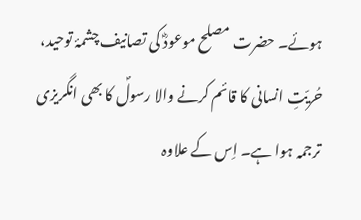ہوئے۔ حضرت مصلح موعودؓ کی تصانیف چشمۂ توحید، حُریّتِ انسانی کا قائم کرنے والا رسولؐ کا بھی انگریزی ترجمہ ہوا ہے۔ اِس کے علاوہ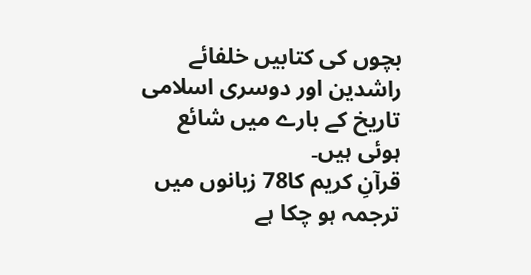بچوں کی کتابیں خلفائے راشدین اور دوسری اسلامی تاریخ کے بارے میں شائع ہوئی ہیں۔
قرآنِ کریم کا78 زبانوں میں ترجمہ ہو چکا ہے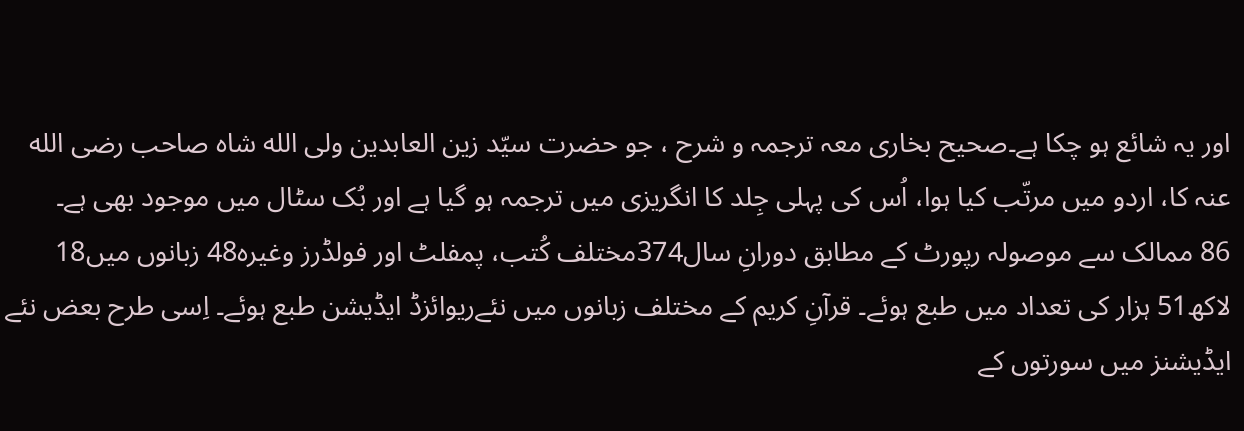اور یہ شائع ہو چکا ہے۔صحیح بخاری معہ ترجمہ و شرح ، جو حضرت سیّد زین العابدین ولی الله شاہ صاحب رضی الله عنہ کا، اردو میں مرتّب کیا ہوا، اُس کی پہلی جِلد کا انگریزی میں ترجمہ ہو گیا ہے اور بُک سٹال میں موجود بھی ہے۔
86 ممالک سے موصولہ رپورٹ کے مطابق دورانِ سال374مختلف کُتب، پمفلٹ اور فولڈرز وغیرہ48 زبانوں میں18 لاکھ51 ہزار کی تعداد میں طبع ہوئے۔ قرآنِ کریم کے مختلف زبانوں میں نئےریوائزڈ ایڈیشن طبع ہوئے۔ اِسی طرح بعض نئے ایڈیشنز میں سورتوں کے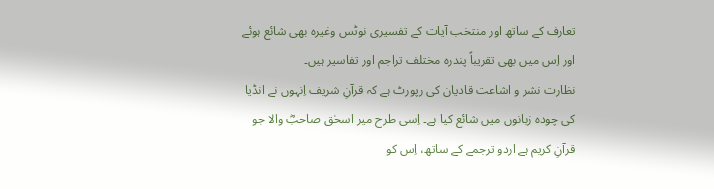تعارف کے ساتھ اور منتخب آیات کے تفسیری نوٹس وغیرہ بھی شائع ہوئے اور اِس میں بھی تقریباً پندرہ مختلف تراجم اور تفاسیر ہیں۔
نظارت نشر و اشاعت قادیان کی رپورٹ ہے کہ قرآنِ شریف اِنہوں نے انڈیا کی چودہ زبانوں میں شائع کیا ہے۔ اِسی طرح میر اسحٰق صاحبؓ والا جو قرآنِ کریم ہے اردو ترجمے کے ساتھ، اِس کو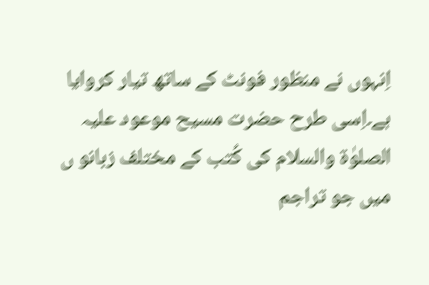اِنہوں نے منظور فونٹ کے ساتھ تیار کروایا ہے۔اِسی طرح حضرت مسیح موعود علیہ الصلوٰۃ والسلام کی کُتب کے مختلف زبانو ں میں جو تراجم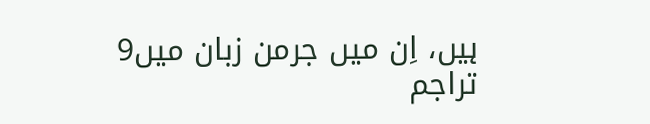ہیں، اِن میں جرمن زبان میں9 تراجم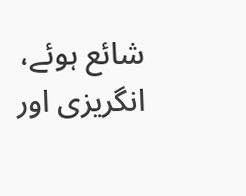شائع ہوئے، انگریزی اور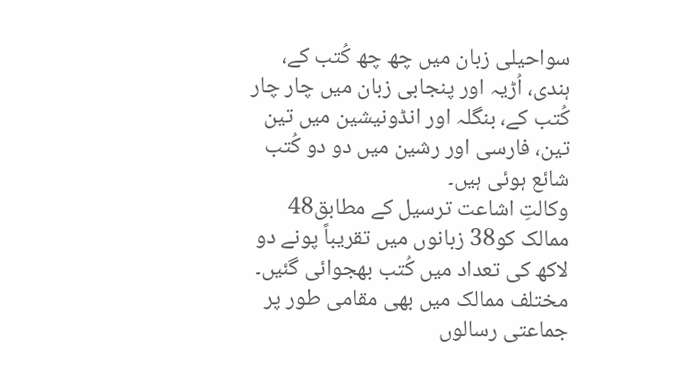سواحیلی زبان میں چھ چھ کُتب کے، ہندی، اُڑیہ اور پنجابی زبان میں چار چار کُتب کے، بنگلہ اور انڈونیشین میں تین تین، فارسی اور رشین میں دو دو کُتب شائع ہوئی ہیں۔
وکالتِ اشاعت ترسیل کے مطابق48 ممالک کو38 زبانوں میں تقریباً پونے دو لاکھ کی تعداد میں کُتب بھجوائی گئیں۔ مختلف ممالک میں بھی مقامی طور پر جماعتی رسالوں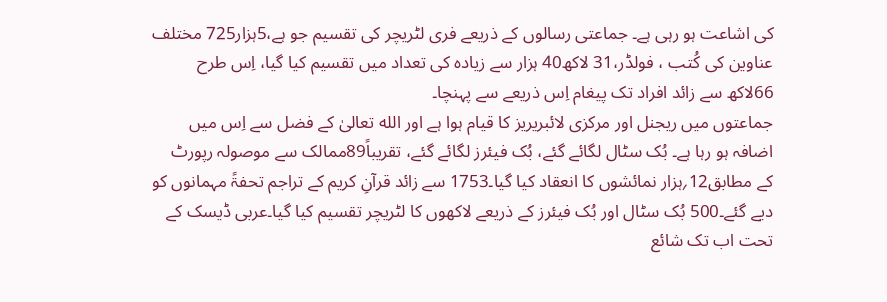کی اشاعت ہو رہی ہے۔ جماعتی رسالوں کے ذریعے فری لٹریچر کی تقسیم جو ہے،5ہزار725 مختلف عناوین کی کُتب ، فولڈر،31 لاکھ40 ہزار سے زیادہ کی تعداد میں تقسیم کیا گیا، اِس طرح 66لاکھ سے زائد افراد تک پیغام اِس ذریعے سے پہنچا۔
جماعتوں میں ریجنل اور مرکزی لائبریریز کا قیام ہوا ہے اور الله تعالیٰ کے فضل سے اِس میں اضافہ ہو رہا ہے۔ بُک سٹال لگائے گئے، بُک فیئرز لگائے گئے، تقریباً89ممالک سے موصولہ رپورٹ کے مطابق12؍ہزار نمائشوں کا انعقاد کیا گیا۔1753 سے زائد قرآنِ کریم کے تراجم تحفۃً مہمانوں کو دیے گئے۔500 بُک سٹال اور بُک فیئرز کے ذریعے لاکھوں کا لٹریچر تقسیم کیا گیا۔عربی ڈیسک کے تحت اب تک شائع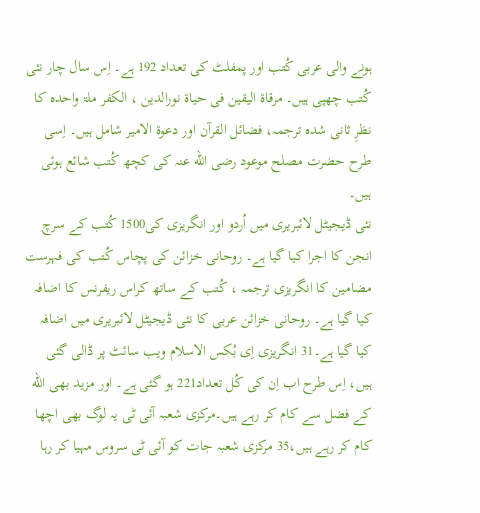ہونے والی عربی کُتب اور پمفلٹ کی تعداد 192 ہے۔ اِس سال چار نئی کُتب چھپی ہیں۔ مرقاۃ الیقین فی حیاۃ نورالدین ، الکفر ملۃ واحدہ کا نظرِ ثانی شدہ ترجمہ، فضائل القرآن اور دعوۃ الامیر شامل ہیں۔ اِسی طرح حضرت مصلح موعود رضی الله عنہ کی کچھ کُتب شائع ہوئی ہیں۔
نئی ڈیجیٹل لائبریری میں اُردو اور انگریزی کی1500 کُتب کے سرچ انجن کا اجرا کیا گیا ہے۔ روحانی خزائن کی پچاس کُتب کی فہرست مضامین کا انگریزی ترجمہ ، کُتب کے ساتھ کراس ریفرنس کا اضافہ کیا گیا ہے۔ روحانی خزائن عربی کا نئی ڈیجیٹل لائبریری میں اضافہ کیا گیا ہے۔31 انگریزی اِی بُکس الاسلام ویب سائٹ پر ڈالی گئی ہیں، اِس طرح اب اِن کی کُل تعداد221 ہو گئی ہے۔ اور مزید بھی الله کے فضل سے کام کر رہے ہیں۔مرکزی شعبہ آئی ٹی یہ لوگ بھی اچھا کام کر رہے ہیں،35 مرکزی شعبہ جات کو آئی ٹی سروس مہیا کر رہا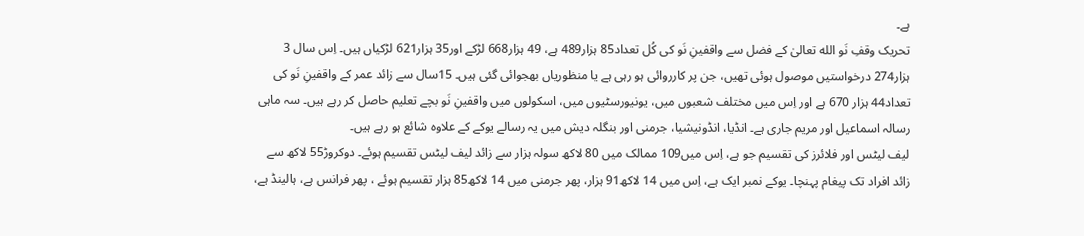ہے۔
تحریک وقفِ نَو الله تعالیٰ کے فضل سے واقفینِ نَو کی کُل تعداد85 ہزار489 ہے، 49 ہزار668 لڑکے اور35 ہزار621 لڑکیاں ہیں۔ اِس سال 3 ہزار274 درخواستیں موصول ہوئی تھیں، جن پر کارروائی ہو رہی ہے یا منظوریاں بھجوائی گئی ہیں۔ 15سال سے زائد عمر کے واقفینِ نَو کی تعداد44 ہزار 670 ہے اور اِس میں مختلف شعبوں میں، یونیورسٹیوں میں، اسکولوں میں واقفینِ نَو بچے تعلیم حاصل کر رہے ہیں۔ سہ ماہی رسالہ اسماعیل اور مریم جاری ہے۔ انڈیا، انڈونیشیا، جرمنی اور بنگلہ دیش میں یہ رسالے یوکے کے علاوہ شائع ہو رہے ہیں۔
لیف لیٹس اور فلائرز کی تقسیم جو ہے، اِس میں109 ممالک میں 80 لاکھ سولہ ہزار سے زائد لیف لیٹس تقسیم ہوئے۔ دوکروڑ55 لاکھ سے زائد افراد تک پیغام پہنچا۔ یوکے نمبر ایک ہے، اِس میں 14 لاکھ91 ہزار، پھر جرمنی میں 14 لاکھ85 ہزار تقسیم ہوئے ، پھر فرانس ہے، ہالینڈ ہے،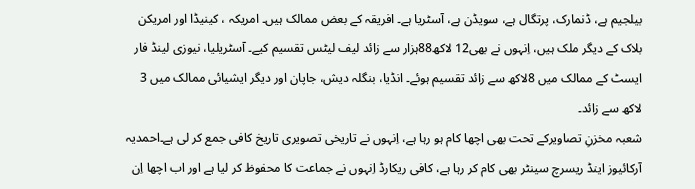بیلجیم ہے، ڈنمارک، پرتگال ہے، سویڈن ہے، آسٹریا ہے۔ افریقہ کے بعض ممالک ہیں۔ امریکہ ، کینیڈا اور امریکن بلاک کے دیگر ملک ہیں، اِنہوں نے بھی12 لاکھ88ہزار سے زائد لیف لیٹس تقسیم کیے۔ آسٹریلیا، نیوزی لینڈ فار ایسٹ کے ممالک میں 8لاکھ سے زائد تقسیم ہوئے۔ انڈیا، بنگلہ دیش، جاپان اور دیگر ایشیائی ممالک میں 3 لاکھ سے زائد۔
شعبہ مخزنِ تصاویرکے تحت بھی اچھا کام ہو رہا ہے، اِنہوں نے تاریخی تصویری تاریخ کافی جمع کر لی ہے۔احمدیہ آرکائیوز اینڈ ریسرچ سینٹر بھی کام کر رہا ہے، کافی ریکارڈ اِنہوں نے جماعت کا محفوظ کر لیا ہے اور اب اچھا اِن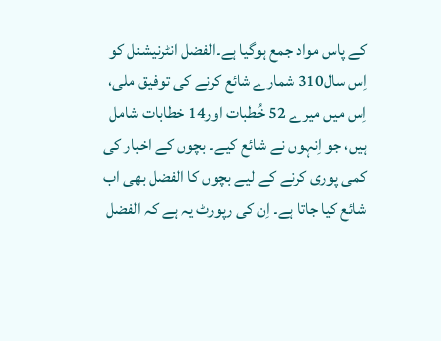کے پاس مواد جمع ہوگیا ہے۔الفضل انٹرنیشنل کو اِس سال310 شمارے شائع کرنے کی توفیق ملی، اِس میں میرے 52 خُطبات اور14 خطابات شامل ہیں، جو اِنہوں نے شائع کیے۔ بچوں کے اخبار کی کمی پوری کرنے کے لیے بچوں کا الفضل بھی اب شائع کیا جاتا ہے۔ اِن کی رپورٹ یہ ہے کہ الفضل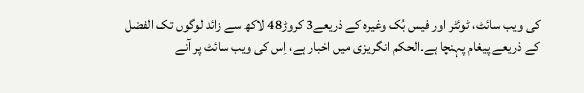کی ویب سائٹ، ٹوئٹر اور فیس بُک وغیرہ کے ذریعے3 کروڑ48 لاکھ سے زائد لوگوں تک الفضل کے ذریعے پیغام پہنچا ہے۔الحکم انگریزی میں اخبار ہے، اِس کی ویب سائٹ پر آنے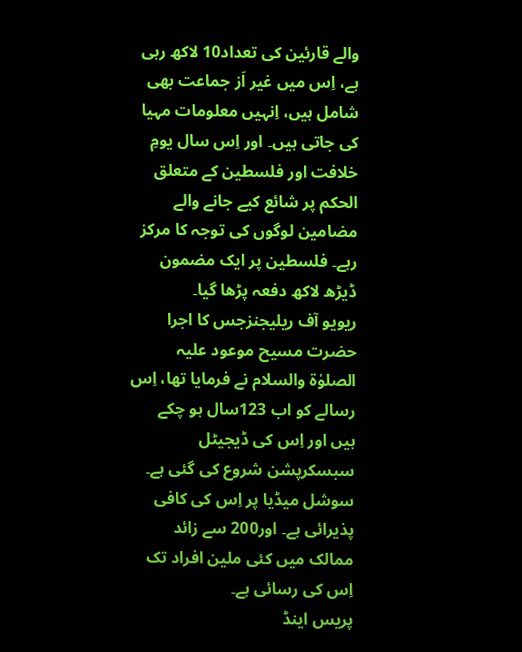والے قارئین کی تعداد10 لاکھ رہی ہے، اِس میں غیر اَز جماعت بھی شامل ہیں، اِنہیں معلومات مہیا کی جاتی ہیں۔ اور اِس سال یومِ خلافت اور فلسطین کے متعلق الحکم پر شائع کیے جانے والے مضامین لوگوں کی توجہ کا مرکز رہے۔ فلسطین پر ایک مضمون ڈیڑھ لاکھ دفعہ پڑھا گیا۔
ریویو آف ریلیجنزجس کا اجرا حضرت مسیح موعود علیہ الصلوٰۃ والسلام نے فرمایا تھا، اِس رسالے کو اب 123سال ہو چکے ہیں اور اِس کی ڈیجیٹل سبسکرپشن شروع کی گئی ہے۔ سوشل میڈیا پر اِس کی کافی پذیرائی ہے۔ اور200 سے زائد ممالک میں کئی ملین افراد تک اِس کی رسائی ہے۔
پریس اینڈ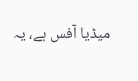میڈیا آفس ہے، یہ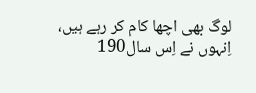لوگ بھی اچھا کام کر رہے ہیں، اِنہوں نے اِس سال190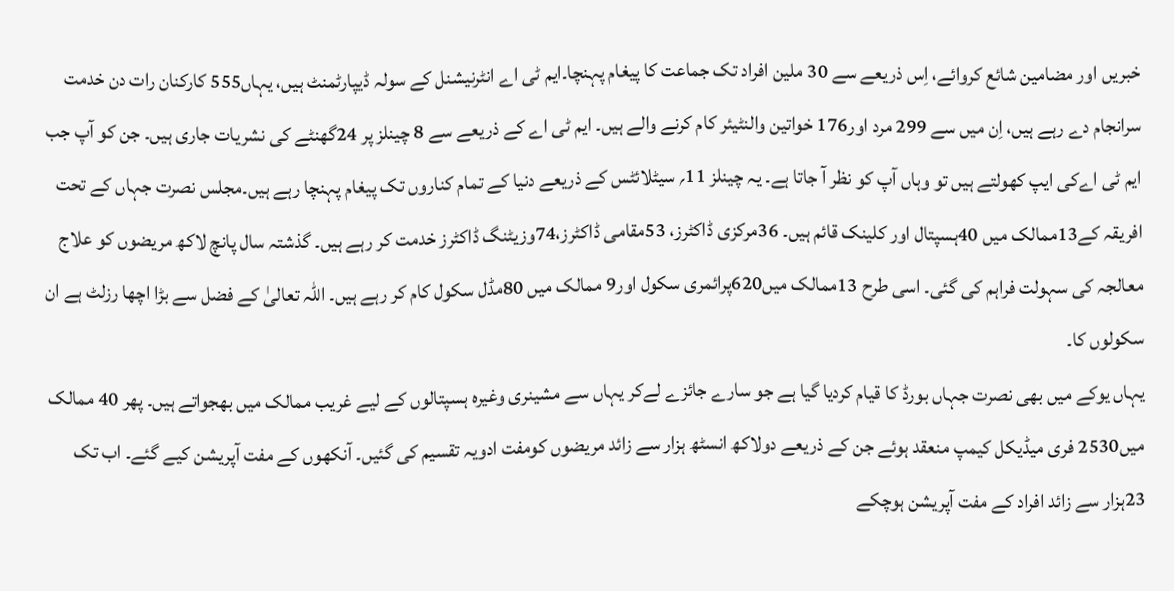خبریں اور مضامین شائع کروائے، اِس ذریعے سے 30 ملین افراد تک جماعت کا پیغام پہنچا۔ایم ٹی اے انٹرنیشنل کے سولہ ڈیپارٹمنٹ ہیں، یہاں555 کارکنان رات دن خدمت سرانجام دے رہے ہیں، اِن میں سے 299 مرد اور176 خواتین والنٹیئر کام کرنے والے ہیں۔ ایم ٹی اے کے ذریعے سے 8 چینلز پر 24گھنٹے کی نشریات جاری ہیں۔ جن کو آپ جب ایم ٹی اےکی ایپ کھولتے ہیں تو وہاں آپ کو نظر آ جاتا ہے۔ یہ چینلز 11؍ سیٹلائٹس کے ذریعے دنیا کے تمام کناروں تک پیغام پہنچا رہے ہیں۔مجلس نصرت جہاں کے تحت افریقہ کے13ممالک میں 40ہسپتال اور کلینک قائم ہیں۔ 36مرکزی ڈاکٹرز، 53مقامی ڈاکٹرز،74وزیٹنگ ڈاکٹرز خدمت کر رہے ہیں۔ گذشتہ سال پانچ لاکھ مریضوں کو علاج معالجہ کی سہولت فراہم کی گئی۔ اسی طرح 13ممالک میں620پرائمری سکول اور9 ممالک میں 80مڈل سکول کام کر رہے ہیں۔ اللہ تعالیٰ کے فضل سے بڑا اچھا رزلٹ ہے ان سکولوں کا۔
یہاں یوکے میں بھی نصرت جہاں بورڈ کا قیام کردیا گیا ہے جو سارے جائزے لےکر یہاں سے مشینری وغیرہ ہسپتالوں کے لیے غریب ممالک میں بھجواتے ہیں۔ پھر 40 ممالک میں2530 فری میڈیکل کیمپ منعقد ہوئے جن کے ذریعے دولاکھ انسٹھ ہزار سے زائد مریضوں کومفت ادویہ تقسیم کی گئیں۔ آنکھوں کے مفت آپریشن کیے گئے۔ اب تک 23ہزار سے زائد افراد کے مفت آپریشن ہوچکے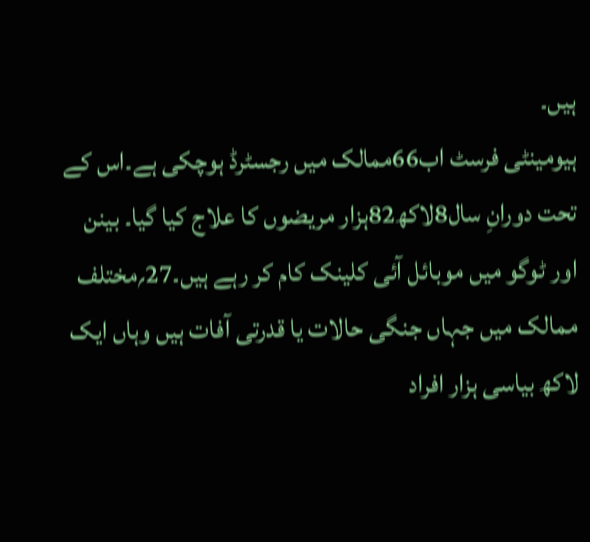ہیں۔
ہیومینٹی فرسٹ اب66ممالک میں رجسٹرڈ ہوچکی ہے۔اس کے تحت دورانِ سال8لاکھ82ہزار مریضوں کا علاج کیا گیا۔ بینن اور ٹوگو میں موبائل آئی کلینک کام کر رہے ہیں۔27؍مختلف ممالک میں جہاں جنگی حالات یا قدرتی آفات ہیں وہاں ایک لاکھ بیاسی ہزار افراد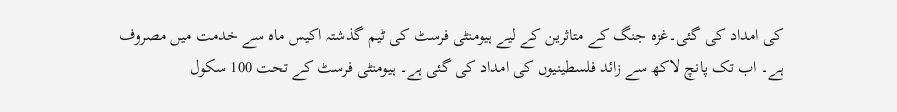کی امداد کی گئی۔غزہ جنگ کے متاثرین کے لیے ہیومنٹی فرسٹ کی ٹیم گذشتہ اکیس ماہ سے خدمت میں مصروف ہے۔ اب تک پانچ لاکھ سے زائد فلسطینیوں کی امداد کی گئی ہے۔ ہیومنٹی فرسٹ کے تحت 100 سکول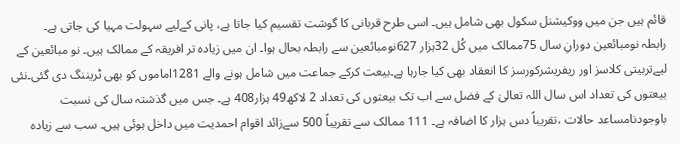قائم ہیں جن میں ووکیشنل سکول بھی شامل ہیں۔ اسی طرح قربانی کا گوشت تقسیم کیا جاتا ہے، پانی کےلیے سہولت مہیا کی جاتی ہے۔
رابطہ نومبائعین دورانِ سال 75ممالک میں کُل 32ہزار 627نومبائعین سے رابطہ بحال ہوا۔ ان میں زیادہ تر افریقہ کے ممالک ہیں۔ نو مبائعین کے لیےتربیتی کلاسز اور ریفریشرکورسز کا انعقاد بھی کیا جارہا ہے۔بیعت کرکے جماعت میں شامل ہونے والے 1281اماموں کو بھی ٹریننگ دی گئی۔نئی بیعتوں کی تعداد اس سال اللہ تعالیٰ کے فضل سے اب تک بیعتوں کی تعداد 2 لاکھ49 ہزار408 ہے۔ جس میں گذشتہ سال کی نسبت باوجودنامساعد حالات ،تقریباً دس ہزار کا اضافہ ہے۔ 111 ممالک سے تقریباً 500 سےزائد اقوام احمدیت میں داخل ہوئی ہیں۔ سب سے زیادہ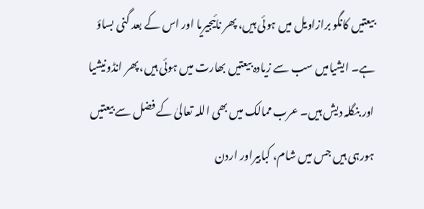بیعتیں کانگو برازاویل میں ہوئی ہیں، پھر نائیجیریا اور اس کے بعد گنی بساؤ ہے۔ ایشیامیں سب سے زیادہ بیعتیں بھارت میں ہوئی ہیں، پھر انڈونیشیا اور بنگلہ دیش ہیں۔ عرب ممالک میں بھی اللہ تعالیٰ کے فضل سے بیعتیں ہورہی ہیں جس میں شام، کبابیراور اردن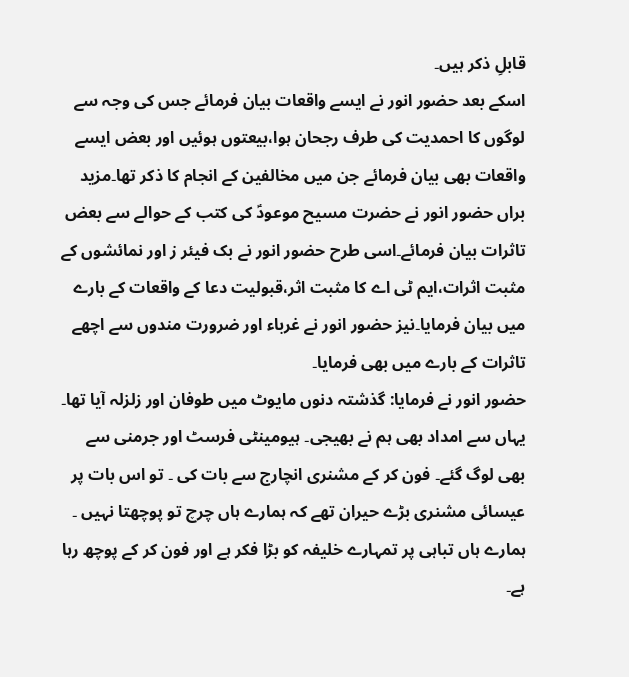قابلِ ذکر ہیں۔
اسکے بعد حضور انور نے ایسے واقعات بیان فرمائے جس کی وجہ سے لوگوں کا احمدیت کی طرف رجحان ہوا،بیعتوں ہوئیں اور بعض ایسے واقعات بھی بیان فرمائے جن میں مخالفین کے انجام کا ذکر تھا۔مزید براں حضور انور نے حضرت مسیح موعودؑ کی کتب کے حوالے سے بعض تاثرات بیان فرمائے۔اسی طرح حضور انور نے بک فیئر ز اور نمائشوں کے مثبت اثرات،ایم ٹی اے کا مثبت اثر،قبولیت دعا کے واقعات کے بارے میں بیان فرمایا۔نیز حضور انور نے غرباء اور ضرورت مندوں سے اچھے تاثرات کے بارے میں بھی فرمایا۔
حضور انور نے فرمایا: گذشتہ دنوں مایوٹ میں طوفان اور زلزلہ آیا تھا۔ یہاں سے امداد بھی ہم نے بھیجی۔ ہیومینٹی فرسٹ اور جرمنی سے بھی لوگ گئے۔ فون کر کے مشنری انچارج سے بات کی ۔ تو اس بات پر عیسائی مشنری بڑے حیران تھے کہ ہمارے ہاں چرچ تو پوچھتا نہیں ۔ ہمارے ہاں تباہی پر تمہارے خلیفہ کو بڑا فکر ہے اور فون کر کے پوچھ رہا ہے۔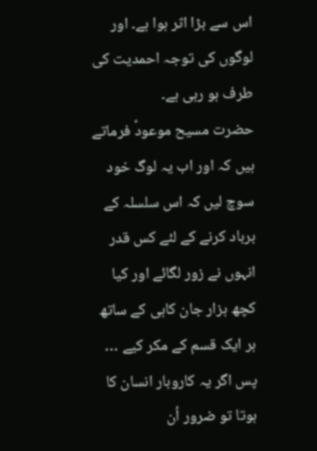اس سے بڑا اثر ہوا ہے۔ اور لوگوں کی توجہ احمدیت کی طرف ہو رہی ہے۔
حضرت مسیح موعودؑ فرماتے ہیں کہ اور اب یہ لوگ خود سوچ لیں کہ اس سلسلہ کے برباد کرنے کے لئے کس قدر انہوں نے زور لگائے اور کیا کچھ ہزار جان کاہی کے ساتھ ہر ایک قسم کے مکر کیے … پس اگر یہ کاروبار انسان کا ہوتا تو ضرور اُن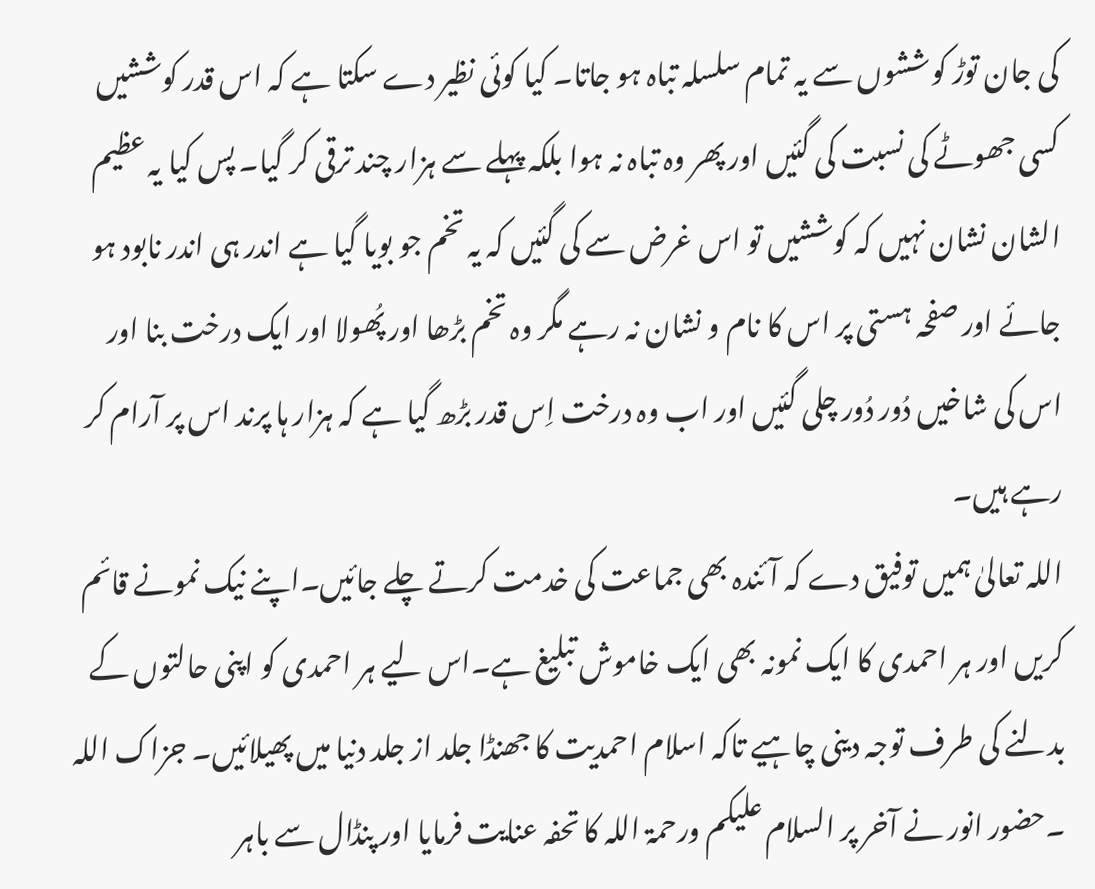کی جان توڑ کوششوں سے یہ تمام سلسلہ تباہ ہو جاتا۔ کیا کوئی نظیر دے سکتا ہے کہ اس قدر کوششیں کسی جھوٹے کی نسبت کی گئیں اور پھر وہ تباہ نہ ہوا بلکہ پہلے سے ہزار چند ترقی کر گیا۔ پس کیا یہ عظیم الشان نشان نہیں کہ کوششیں تو اس غرض سے کی گئیں کہ یہ تخم جو بویا گیا ہے اندر ہی اندر نابود ہو جائے اور صفحہ ہستی پر اس کا نام و نشان نہ رہے مگر وہ تخم بڑھا اور پُھولا اور ایک درخت بنا اور اس کی شاخیں دُور دُور چلی گئیں اور اب وہ درخت اِس قدر بڑھ گیا ہے کہ ہزار ہا پرند اس پر آرام کر رہے ہیں۔
اللہ تعالیٰ ہمیں توفیق دے کہ آئندہ بھی جماعت کی خدمت کرتے چلے جائیں۔اپنے نیک نمونے قائم کریں اور ہر احمدی کا ایک نمونہ بھی ایک خاموش تبلیغ ہے۔اس لیے ہر احمدی کو اپنی حالتوں کے بدلنے کی طرف توجہ دینی چاہیے تاکہ اسلام احمدیت کا جھنڈا جلد از جلد دنیا میں پھیلائیں۔ جزاک اللہ ۔حضور انور نے آخر پر السلام علیکم ورحمۃ اللہ کا تحفہ عنایت فرمایا اور پنڈال سے باہر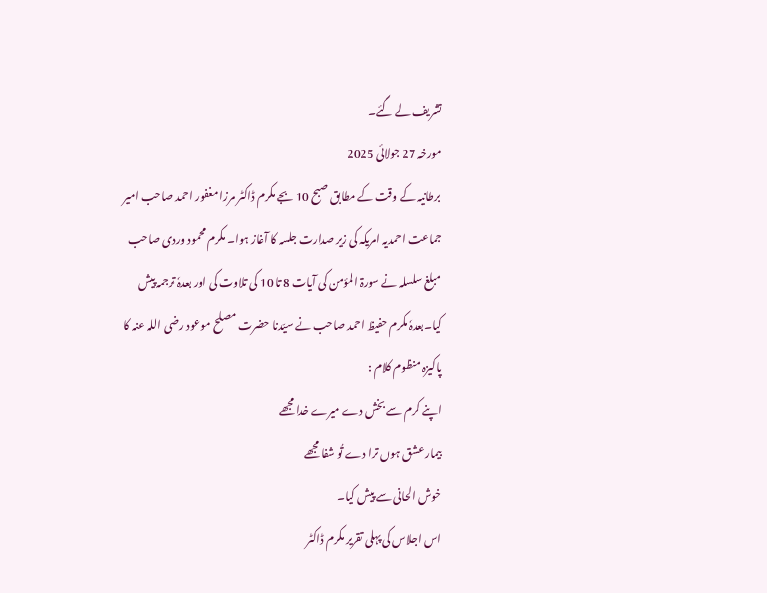تشریف لے گئے۔
مورخہ 27 جولائی 2025
برطانیہ کے وقت کے مطابق صبح 10 بجے مکرم ڈاکٹر مرزا مغفور احمد صاحب امیر جماعت احمدیہ امریکہ کی زیر صدارت جلسہ کا آغاز ہوا۔ مکرم محمود وردی صاحب مبلغ سلسلہ نے سورۃ المؤمن کی آیات 8 تا 10 کی تلاوت کی اور بعدہٗ ترجمہ پیش کیا۔بعدہٗ مکرم حفیظ احمد صاحب نے سیّدنا حضرت مصلح موعود رضی اللہ عنہ کا پاکیزہ منظوم کلام :
اپنے کرم سے بخش دے میرے خدا مجھے
بیمار عشق ہوں ترا دے تُو شفا مجھے
خوش الحانی سے پیش کیا۔
اس اجلاس کی پہلی تقریر مکرم ڈاکٹر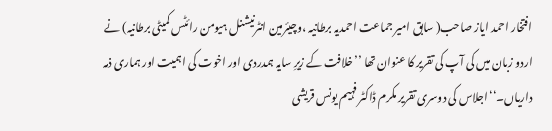افتخار احمد ایاز صاحب( سابق امیر جماعت احمدیہ برطانیہ ،وچیئرمین انٹرنیشنل ہیومن رائٹس کمیٹی برطانیہ) نے اردو زبان میں کی آپ کی تقریر کا عنوان تھا ’’خلافت کے زیرِ سایہ ہمدردی اور اخوت کی اہمیت اور ہماری ذمہ داریاں۔‘‘اجلاس کی دوسری تقریر مکرم ڈاکٹر فہیم یونس قریشی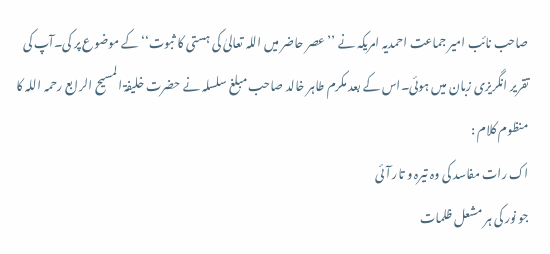صاحب نائب امیر جماعت احمدیہ امریکہ نے ’’عصر حاضر میں اللہ تعالیٰ کی ہستی کا ثبوت‘‘ کے موضوع پر کی۔آپ کی تقریر انگریزی زبان میں ہوئی۔اس کے بعد مکرم طاہر خالد صاحب مبلغ سلسلہ نے حضرت خلیفۃ المسیح الرابع رحمہ اللہ کا منظوم کلام :
اک رات مفاسد کی وہ تیرہ و تار آئی
جو نور کی ہر مشعل ظلمات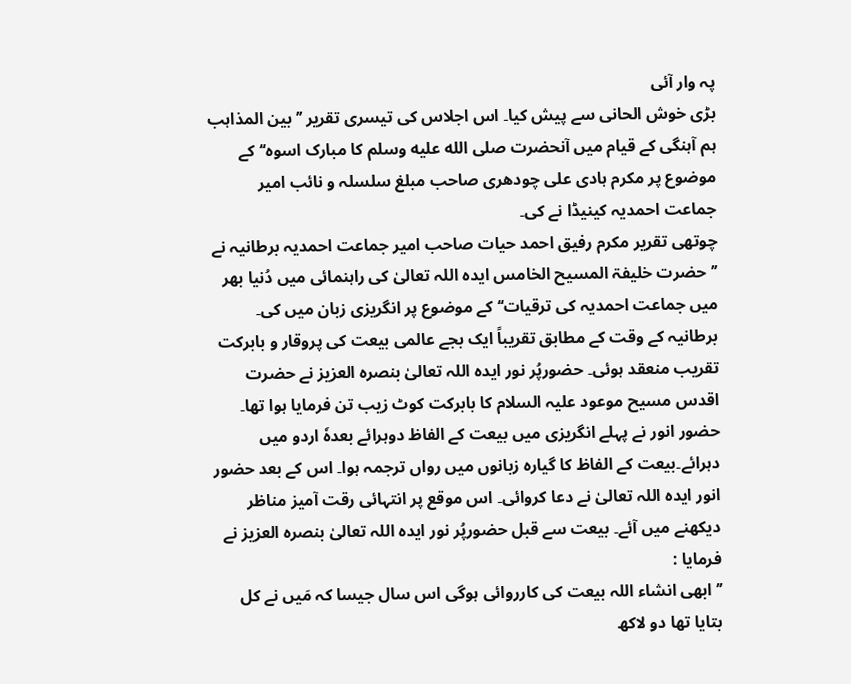پہ وار آئی
بڑی خوش الحانی سے پیش کیا۔ اس اجلاس کی تیسری تقریر ’’بین المذاہب ہم آہنگی کے قیام میں آنحضرت صلى الله عليه وسلم کا مبارک اسوہ‘‘کے موضوع پر مکرم ہادی علی چودھری صاحب مبلغ سلسلہ و نائب امیر جماعت احمدیہ کینیڈا نے کی۔
چوتھی تقریر مکرم رفیق احمد حیات صاحب امیر جماعت احمدیہ برطانیہ نے ’’حضرت خلیفۃ المسیح الخامس ایدہ اللہ تعالیٰ کی راہنمائی میں دُنیا بھر میں جماعت احمدیہ کی ترقیات‘‘ کے موضوع پر انگریزی زبان میں کی۔
برطانیہ کے وقت کے مطابق تقریباً ایک بجے عالمی بیعت کی پروقار و بابرکت تقریب منعقد ہوئی۔ حضورپُر نور ایدہ اللہ تعالیٰ بنصرہ العزیز نے حضرت اقدس مسیح موعود علیہ السلام کا بابرکت کوٹ زیب تن فرمایا ہوا تھا۔ حضور انور نے پہلے انگریزی میں بیعت کے الفاظ دوہرائے بعدہٗ اردو میں دہرائے۔بیعت کے الفاظ کا گیارہ زبانوں میں رواں ترجمہ ہوا۔ اس کے بعد حضور انور ایدہ اللہ تعالیٰ نے دعا کروائی۔ اس موقع پر انتہائی رقت آمیز مناظر دیکھنے میں آئے۔ بیعت سے قبل حضورپُر نور ایدہ اللہ تعالیٰ بنصرہ العزیز نے فرمایا :
’’ ابھی انشاء اللہ بیعت کی کارروائی ہوگی اس سال جیسا کہ مَیں نے کل بتایا تھا دو لاکھ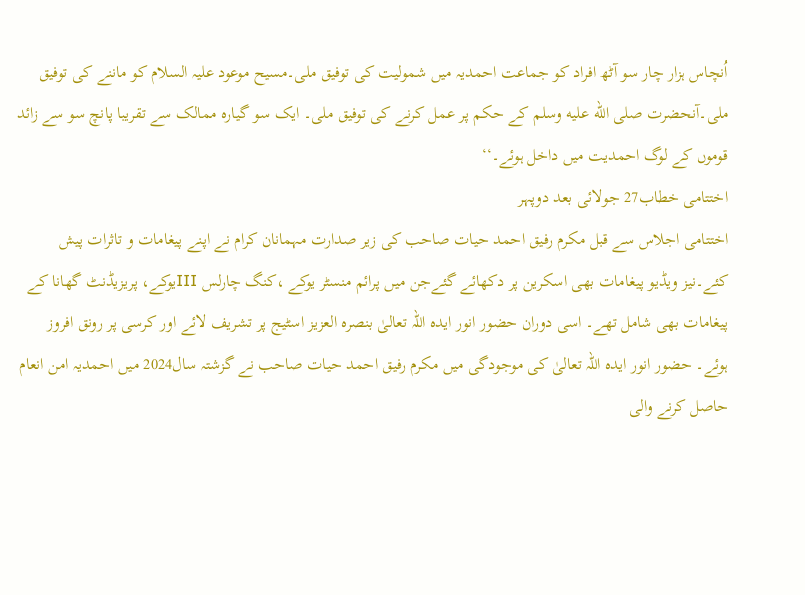اُنچاس ہزار چار سو آٹھ افراد کو جماعت احمدیہ میں شمولیت کی توفیق ملی۔مسیح موعود علیہ السلام کو ماننے کی توفیق ملی۔آنحضرت صلى الله عليه وسلم کے حکم پر عمل کرنے کی توفیق ملی۔ ایک سو گیارہ ممالک سے تقریبا پانچ سو سے زائد قوموں کے لوگ احمدیت میں داخل ہوئے۔‘‘
اختتامی خطاب27 جولائی بعد دوپہر
اختتامی اجلاس سے قبل مکرم رفیق احمد حیات صاحب کی زیر صدارت مہمانان کرام نے اپنے پیغامات و تاثرات پیش کئے۔نیز ویڈیو پیغامات بھی اسکرین پر دکھائے گئےجن میں پرائم منسٹر یوکے ،کنگ چارلس IIIیوکے، پریزیڈنٹ گھانا کے پیغامات بھی شامل تھے۔ اسی دوران حضور انور ایدہ اللہ تعالیٰ بنصرہ العزیز اسٹیج پر تشریف لائے اور کرسی پر رونق افروز ہوئے۔ حضور انور ایدہ اللہ تعالیٰ کی موجودگی میں مکرم رفیق احمد حیات صاحب نے گزشتہ سال2024 میں احمدیہ امن انعام حاصل کرنے والی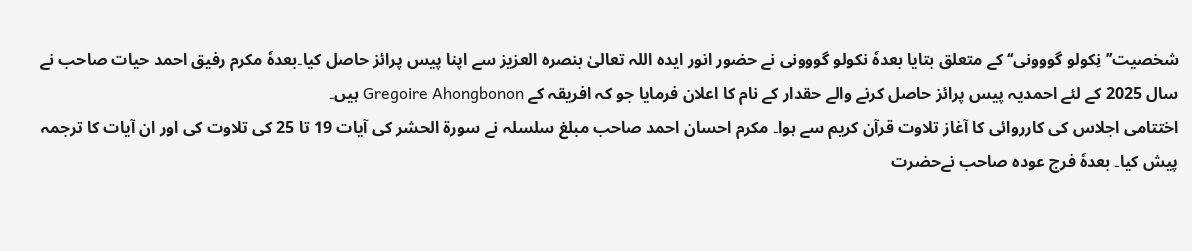شخصیت’’نِکولو گووونی‘‘ کے متعلق بتایا بعدہٗ نکولو گووونی نے حضور انور ایدہ اللہ تعالیٰ بنصرہ العزیز سے اپنا پیس پرائز حاصل کیا۔بعدہٗ مکرم رفیق احمد حیات صاحب نے سال 2025 کے لئے احمدیہ پیس پرائز حاصل کرنے والے حقدار کے نام کا اعلان فرمایا جو کہ افریقہ کے Gregoire Ahongbonon ہیں۔
اختتامی اجلاس کی کارروائی کا آغاز تلاوت قرآن کریم سے ہوا۔ مکرم احسان احمد صاحب مبلغ سلسلہ نے سورۃ الحشر کی آیات 19 تا 25 کی تلاوت کی اور ان آیات کا ترجمہ پیش کیا۔ بعدہٗ فرج عودہ صاحب نےحضرت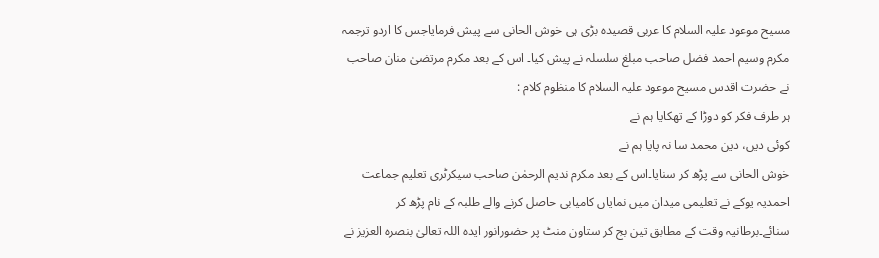مسیح موعود علیہ السلام کا عربی قصیدہ بڑی ہی خوش الحانی سے پیش فرمایاجس کا اردو ترجمہ مکرم وسیم احمد فضل صاحب مبلغ سلسلہ نے پیش کیا۔ اس کے بعد مکرم مرتضیٰ منان صاحب نے حضرت اقدس مسیح موعود علیہ السلام کا منظوم کلام :
ہر طرف فکر کو دوڑا کے تھکایا ہم نے
کوئی دیں، دین محمد سا نہ پایا ہم نے
خوش الحانی سے پڑھ کر سنایا۔اس کے بعد مکرم ندیم الرحمٰن صاحب سیکرٹری تعلیم جماعت احمدیہ یوکے نے تعلیمی میدان میں نمایاں کامیابی حاصل کرنے والے طلبہ کے نام پڑھ کر سنائے۔برطانیہ وقت کے مطابق تین بج کر ستاون منٹ پر حضورانور ایدہ اللہ تعالیٰ بنصرہ العزیز نے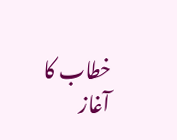خطاب کا آغاز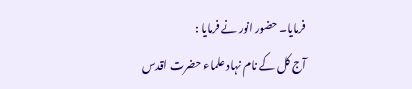فرمایا۔ حضور انور نے فرمایا :
آج کل کے نام نہاد علماء حضرت اقدس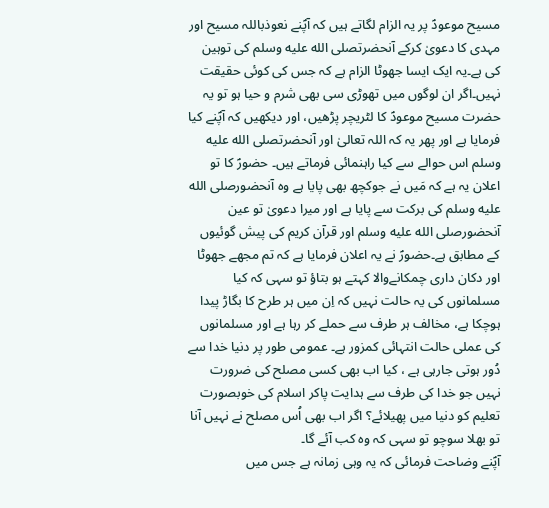مسیح موعودؑ پر یہ الزام لگاتے ہیں کہ آپؑنے نعوذباللہ مسیح اور مہدی کا دعویٰ کرکے آنحضرتصلى الله عليه وسلم کی توہین کی ہے۔یہ ایک ایسا جھوٹا الزام ہے کہ جس کی کوئی حقیقت نہیں۔اگر ان لوگوں میں تھوڑی سی بھی شرم و حیا ہو تو یہ حضرت مسیح موعودؑ کا لٹریچر پڑھیں، اور دیکھیں کہ آپؑنے کیا فرمایا ہے اور پھر یہ کہ اللہ تعالیٰ اور آنحضرتصلى الله عليه وسلم اس حوالے سے کیا راہنمائی فرماتے ہیں۔ حضورؑ کا تو اعلان یہ ہے کہ مَیں نے جوکچھ بھی پایا ہے وہ آنحضورصلى الله عليه وسلم کی برکت سے پایا ہے اور میرا دعویٰ تو عین آنحضورصلى الله عليه وسلم اور قرآن کریم کی پیش گوئیوں کے مطابق ہے۔حضورؑ نے یہ اعلان فرمایا ہے کہ تم مجھے جھوٹا اور دکان داری چمکانےوالا کہتے ہو بتاؤ تو سہی کہ کیا مسلمانوں کی یہ حالت نہیں کہ اِن میں ہر طرح کا بگاڑ پیدا ہوچکا ہے، مخالف ہر طرف سے حملے کر رہا ہے اور مسلمانوں کی عملی حالت انتہائی کمزور ہے۔ عمومی طور پر دنیا خدا سے دُور ہوتی جارہی ہے ، کیا اب بھی کسی مصلح کی ضرورت نہیں جو خدا کی طرف سے ہدایت پاکر اسلام کی خوبصورت تعلیم کو دنیا میں پھیلائے؟ اگر اب بھی اُس مصلح نے نہیں آنا تو بھلا سوچو تو سہی کہ وہ کب آئے گا۔
آپؑنے وضاحت فرمائی کہ یہ وہی زمانہ ہے جس میں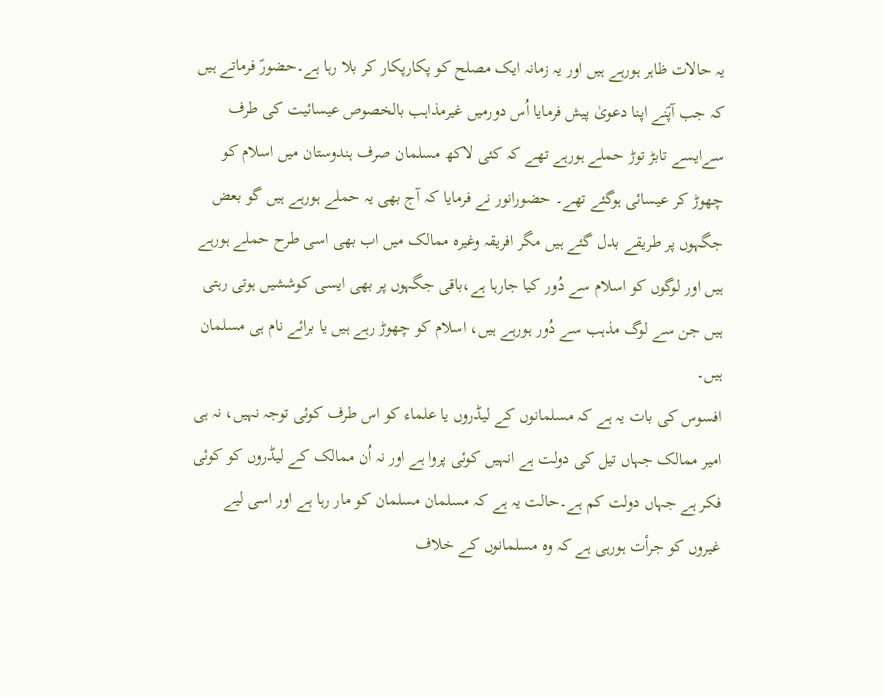یہ حالات ظاہر ہورہے ہیں اور یہ زمانہ ایک مصلح کو پکارپکار کر بلا رہا ہے۔حضورؑ فرماتے ہیں کہ جب آپؑنے اپنا دعویٰ پیش فرمایا اُس دورمیں غیرمذاہب بالخصوص عیسائیت کی طرف سےایسے تابڑ توڑ حملے ہورہے تھے کہ کئی لاکھ مسلمان صرف ہندوستان میں اسلام کو چھوڑ کر عیسائی ہوگئے تھے۔ حضورانور نے فرمایا کہ آج بھی یہ حملے ہورہے ہیں گو بعض جگہوں پر طریقے بدل گئے ہیں مگر افریقہ وغیرہ ممالک میں اب بھی اسی طرح حملے ہورہے ہیں اور لوگوں کو اسلام سے دُور کیا جارہا ہے،باقی جگہوں پر بھی ایسی کوششیں ہوتی رہتی ہیں جن سے لوگ مذہب سے دُور ہورہے ہیں، اسلام کو چھوڑ رہے ہیں یا برائے نام ہی مسلمان ہیں۔
افسوس کی بات یہ ہے کہ مسلمانوں کے لیڈروں یا علماء کو اس طرف کوئی توجہ نہیں، نہ ہی امیر ممالک جہاں تیل کی دولت ہے انہیں کوئی پروا ہے اور نہ اُن ممالک کے لیڈروں کو کوئی فکر ہے جہاں دولت کم ہے۔حالت یہ ہے کہ مسلمان مسلمان کو مار رہا ہے اور اسی لیے غیروں کو جرأت ہورہی ہے کہ وہ مسلمانوں کے خلاف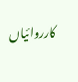کارروائیاں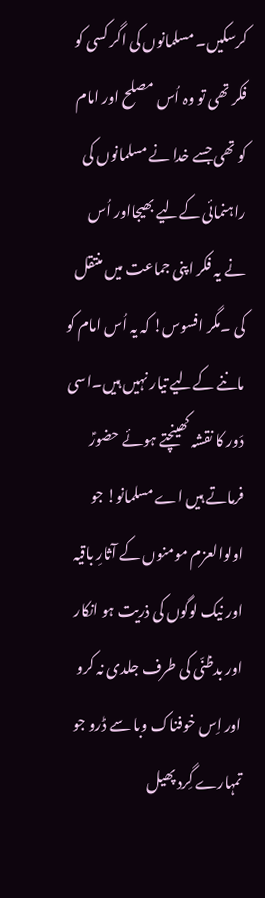کرسکیں۔ مسلمانوں کی اگر کسی کو فکر تھی تو وہ اُس مصلح اور امام کو تھی جسے خدا نے مسلمانوں کی راہنمائی کےلیے بھیجااور اُس نے یہ فکر اپنی جماعت میں منتقل کی ۔مگر افسوس! کہ یہ اُس امام کو ماننے کےلیے تیار نہیں ہیں۔اسی دَور کا نقشہ کھینچتے ہوئے حضورؑ فرماتے ہیں اے مسلمانو! جو اولوالعزم مومنوں کے آثارِ باقیہ اور نیک لوگوں کی ذریت ہو انکار اور بدظنّی کی طرف جلدی نہ کرو اور اِس خوفناک وبا سے ڈرو جو تمہارے گِرد پھیل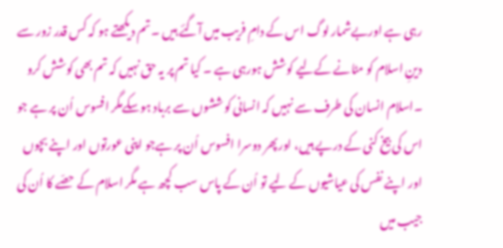رہی ہے اوربےشمار لوگ اس کے دامِ فریب میں آگئے ہیں ۔ تم دیکھتے ہو کہ کس قدر زور سے دینِ اسلام کو مٹانے کےلیے کوشش ہورہی ہے ۔ کیا تم پر یہ حق نہیں کہ تم بھی کوشش کرو ۔اسلام انسان کی طرف سے نہیں کہ انسانی کوششوں سے برباد ہوسکےمگر افسوس اُن پر ہے جو اس کی بیخ کنی کے درپے ہیں، اورپھر دوسرا افسوس اُن پر ہےجو اپنی عورتوں اور اپنے بچوں اور اپنے نفس کی عیاشیوں کے لیے تو اُن کے پاس سب کچھ ہے مگر اسلام کے حصّے کا اُن کی جیب میں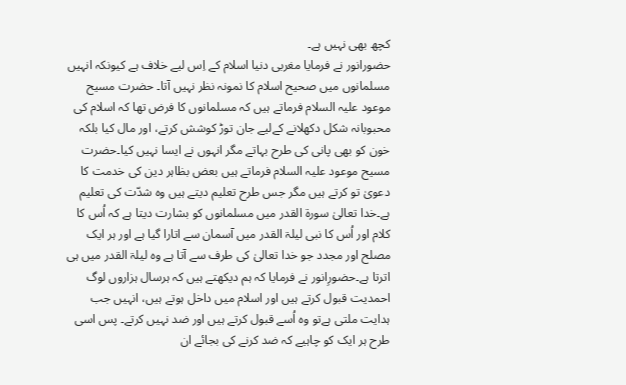کچھ بھی نہیں ہے۔
حضورانور نے فرمایا مغربی دنیا اسلام کے اِس لیے خلاف ہے کیونکہ انہیں مسلمانوں میں صحیح اسلام کا نمونہ نظر نہیں آتا۔ حضرت مسیح موعود علیہ السلام فرماتے ہیں کہ مسلمانوں کا فرض تھا کہ اسلام کی محبوبانہ شکل دکھلانے کےلیے جان توڑ کوشش کرتے، اور مال کیا بلکہ خون کو بھی پانی کی طرح بہاتے مگر انہوں نے ایسا نہیں کیا۔حضرت مسیح موعود علیہ السلام فرماتے ہیں بعض بظاہر دین کی خدمت کا دعویٰ تو کرتے ہیں مگر جس طرح تعلیم دیتے ہیں وہ شدّت کی تعلیم ہے۔خدا تعالیٰ سورۃ القدر میں مسلمانوں کو بشارت دیتا ہے کہ اُس کا کلام اور اُس کا نبی لیلۃ القدر میں آسمان سے اتارا گیا ہے اور ہر ایک مصلح اور مجدد جو خدا تعالیٰ کی طرف سے آتا ہے وہ لیلۃ القدر میں ہی اترتا ہے۔حضورِانور نے فرمایا کہ ہم دیکھتے ہیں کہ ہرسال ہزاروں لوگ احمدیت قبول کرتے ہیں اور اسلام میں داخل ہوتے ہیں، انہیں جب ہدایت ملتی ہےتو وہ اُسے قبول کرتے ہیں اور ضد نہیں کرتے۔ پس اسی طرح ہر ایک کو چاہیے کہ ضد کرنے کی بجائے ان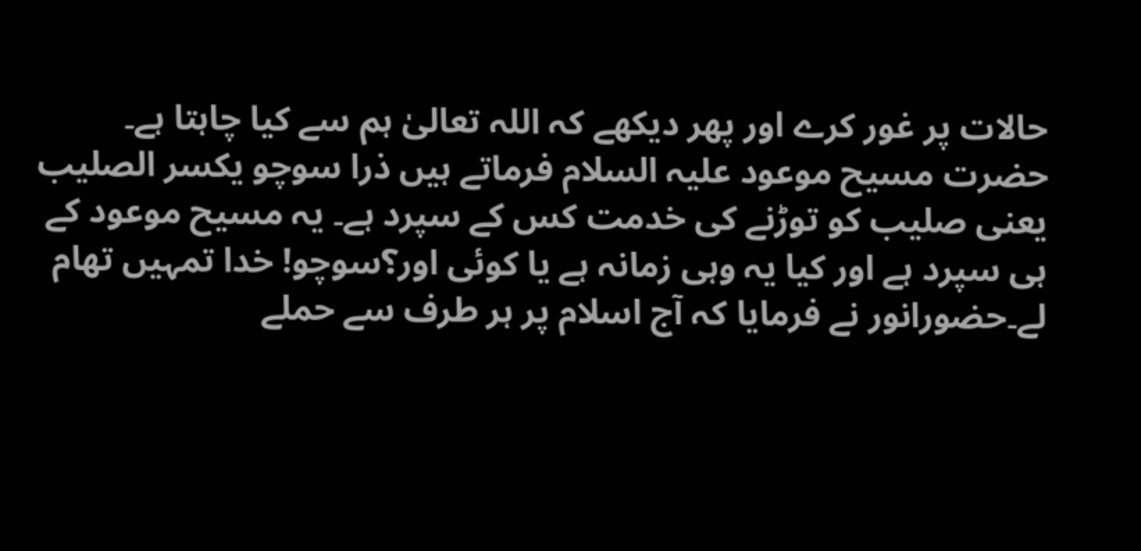حالات پر غور کرے اور پھر دیکھے کہ اللہ تعالیٰ ہم سے کیا چاہتا ہے۔
حضرت مسیح موعود علیہ السلام فرماتے ہیں ذرا سوچو یکسر الصلیب یعنی صلیب کو توڑنے کی خدمت کس کے سپرد ہے۔ یہ مسیح موعود کے ہی سپرد ہے اور کیا یہ وہی زمانہ ہے یا کوئی اور؟سوچو! خدا تمہیں تھام لے۔حضورانور نے فرمایا کہ آج اسلام پر ہر طرف سے حملے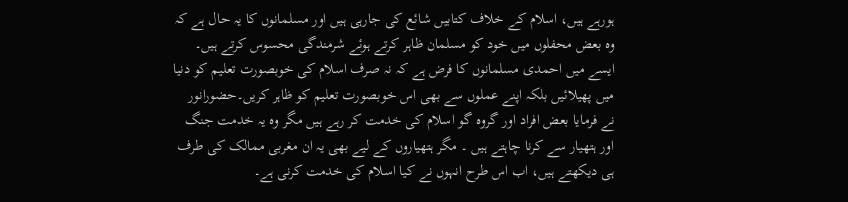ہورہے ہیں، اسلام کے خلاف کتابیں شائع کی جارہی ہیں اور مسلمانوں کا یہ حال ہے کہ وہ بعض محفلوں میں خود کو مسلمان ظاہر کرتے ہوئے شرمندگی محسوس کرتے ہیں۔ ایسے میں احمدی مسلمانوں کا فرض ہے کہ نہ صرف اسلام کی خوبصورت تعلیم کو دنیا میں پھیلائیں بلکہ اپنے عملوں سے بھی اس خوبصورت تعلیم کو ظاہر کریں۔حضورانور نے فرمایا بعض افراد اور گروہ گو اسلام کی خدمت کر رہے ہیں مگر وہ یہ خدمت جنگ اور ہتھیار سے کرنا چاہتے ہیں ۔ مگر ہتھیاروں کے لیے بھی یہ ان مغربی ممالک کی طرف ہی دیکھتے ہیں، اب اس طرح انہوں نے کیا اسلام کی خدمت کرنی ہے۔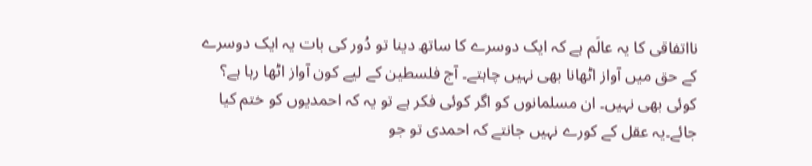نااتفاقی کا یہ عالَم ہے کہ ایک دوسرے کا ساتھ دینا تو دُور کی بات یہ ایک دوسرے کے حق میں آواز اٹھانا بھی نہیں چاہتے۔ آج فلسطین کے لیے کون آواز اٹھا رہا ہے؟ کوئی بھی نہیں۔ ان مسلمانوں کو اگر کوئی فکر ہے تو یہ کہ احمدیوں کو ختم کیا جائے۔یہ عقل کے کورے نہیں جانتے کہ احمدی تو جو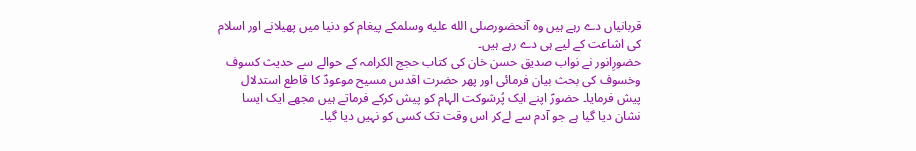قربانیاں دے رہے ہیں وہ آنحضورصلى الله عليه وسلمکے پیغام کو دنیا میں پھیلانے اور اسلام کی اشاعت کے لیے ہی دے رہے ہیں۔
حضورِانور نے نواب صدیق حسن خان کی کتاب حجج الکرامہ کے حوالے سے حدیث کسوف وخسوف کی بحث بیان فرمائی اور پھر حضرت اقدس مسیح موعودؑ کا قاطع استدلال پیش فرمایا۔ حضورؑ اپنے ایک پُرشوکت الہام کو پیش کرکے فرماتے ہیں مجھے ایک ایسا نشان دیا گیا ہے جو آدم سے لےکر اس وقت تک کسی کو نہیں دیا گیا۔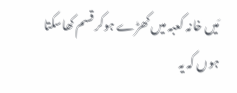مَیں خانہ کعبہ میں کھڑے ہوکر قسم کھاسکتا ہوں کہ یہ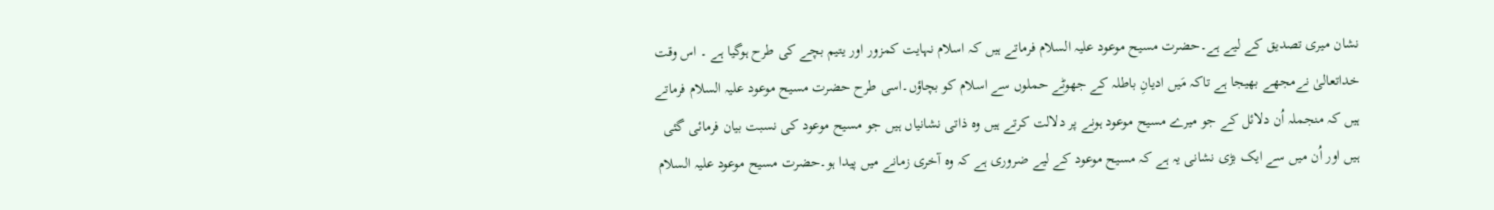نشان میری تصدیق کے لیے ہے۔حضرت مسیح موعود علیہ السلام فرماتے ہیں کہ اسلام نہایت کمزور اور یتیم بچے کی طرح ہوگیا ہے ۔ اس وقت خداتعالیٰ نےمجھے بھیجا ہے تاکہ مَیں ادیانِ باطلہ کے جھوٹے حملوں سے اسلام کو بچاؤں۔اسی طرح حضرت مسیح موعود علیہ السلام فرماتے ہیں کہ منجملہ اُن دلائل کے جو میرے مسیح موعود ہونے پر دلالت کرتے ہیں وہ ذاتی نشانیاں ہیں جو مسیح موعود کی نسبت بیان فرمائی گئی ہیں اور اُن میں سے ایک بڑی نشانی یہ ہے کہ مسیح موعود کے لیے ضروری ہے کہ وہ آخری زمانے میں پیدا ہو۔حضرت مسیح موعود علیہ السلام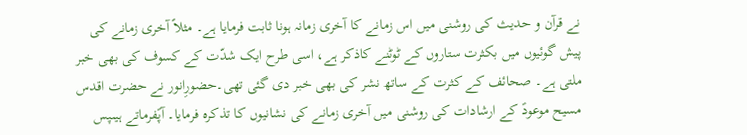نے قرآن و حدیث کی روشنی میں اس زمانے کا آخری زمانہ ہونا ثابت فرمایا ہے۔ مثلاً آخری زمانے کی پیش گوئیوں میں بکثرت ستاروں کے ٹوٹنے کاذکر ہے، اسی طرح ایک شدّت کے کسوف کی بھی خبر ملتی ہے۔ صحائف کے کثرت کے ساتھ نشر کی بھی خبر دی گئی تھی۔حضورِانور نے حضرت اقدس مسیح موعودؑ کے ارشادات کی روشنی میں آخری زمانے کی نشانیوں کا تذکرہ فرمایا۔ آپؑفرماتے ہیںپس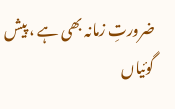ضرورتِ زمانہ بھی ہے ، پیش گوئیاں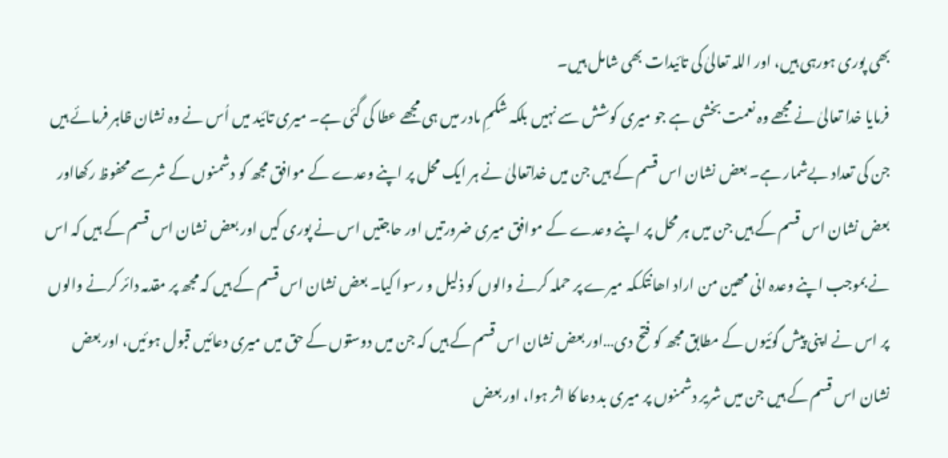بھی پوری ہورہی ہیں، اور اللہ تعالیٰ کی تائیدات بھی شامل ہیں۔
فرمایا خدا تعالیٰ نے مجھے وہ نعمت بخشی ہے جو میری کوشش سے نہیں بلکہ شکمِ مادر میں ہی مجھے عطا کی گئی ہے۔ میری تائید میں اُس نے وہ نشان ظاہر فرمائے ہیں جن کی تعداد بےشمار ہے۔ بعض نشان اس قسم کے ہیں جن میں خداتعالیٰ نے ہر ایک محل پر اپنے وعدے کے موافق مجھ کو دشمنوں کے شرسے محفوظ رکھااور بعض نشان اس قسم کے ہیں جن میں ہر محل پر اپنے وعدے کے موافق میری ضرورتیں اور حاجتیں اس نے پوری کیں اور بعض نشان اس قسم کے ہیں کہ اس نے بموجب اپنے وعدہ انی مھین من اراد اھانتککہ میرے پر حملہ کرنے والوں کو ذلیل و رسوا کیا۔ بعض نشان اس قسم کے ہیں کہ مجھ پر مقدمہ دائر کرنے والوں پر اس نے اپنی پیش گوئیوں کے مطابق مجھ کو فتح دی…اور بعض نشان اس قسم کے ہیں کہ جن میں دوستوں کے حق میں میری دعائیں قبول ہوئیں، اور بعض نشان اس قسم کے ہیں جن میں شریر دشمنوں پر میری بد دعا کا اثر ہوا، اور بعض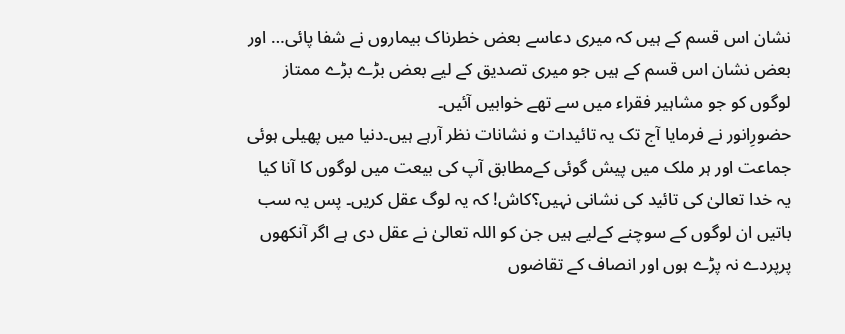نشان اس قسم کے ہیں کہ میری دعاسے بعض خطرناک بیماروں نے شفا پائی… اور بعض نشان اس قسم کے ہیں جو میری تصدیق کے لیے بعض بڑے بڑے ممتاز لوگوں کو جو مشاہیر فقراء میں سے تھے خوابیں آئیں۔
حضورِانور نے فرمایا آج تک یہ تائیدات و نشانات نظر آرہے ہیں۔دنیا میں پھیلی ہوئی جماعت اور ہر ملک میں پیش گوئی کےمطابق آپ کی بیعت میں لوگوں کا آنا کیا یہ خدا تعالیٰ کی تائید کی نشانی نہیں؟کاش! کہ یہ لوگ عقل کریں۔ پس یہ سب باتیں ان لوگوں کے سوچنے کےلیے ہیں جن کو اللہ تعالیٰ نے عقل دی ہے اگر آنکھوں پرپردے نہ پڑے ہوں اور انصاف کے تقاضوں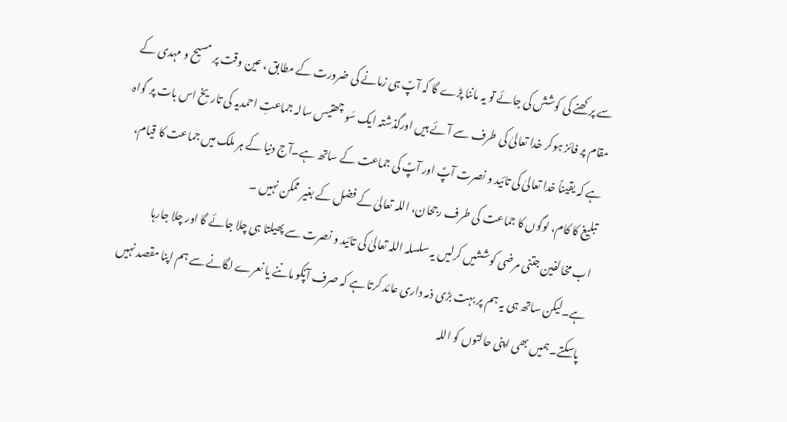سے پرکھنے کی کوشش کی جائے تو یہ ماننا پڑے گا کہ آپؑ ہی زمانے کی ضرورت کے مطابق ، عین وقت پر مسیح و مہدی کے مقام پر فائز ہوکر خدا تعالیٰ کی طرف سے آئے ہیں اورگذشتہ ایک سَو چھتیس سالہ جماعتِ احمدیہ کی تاریخ اس بات پر گواہ ہے کہ یقیناً خدا تعالیٰ کی تائید و نصرت آپؑ اور آپؑ کی جماعت کے ساتھ ہے۔آج دنیا کے ہر ملک میں جماعت کا قیام، تبلیغ کا کام، لوگوں کا جماعت کی طرف رجحان، اللہ تعالیٰ کے فضل کے بغیر ممکن نہیں ۔
اب مخالفین جتنی مرضی کوششیں کرلیں یہ سلسلہ اللہ تعالیٰ کی تائید و نصرت سے پھیلتا ہی چلا جائے گا اور چلا جارہا ہے۔لیکن ساتھ ہی یہ ہم پر بہت بڑی ذمہ داری عائد کرتا ہے کہ صرف آپؑکو ماننے یا نعرے لگانے سے ہم اپنا مقصد نہیں پاسکتے۔ہمیں بھی اپنی حالتوں کو اللہ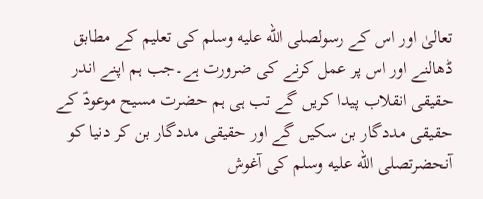تعالیٰ اور اس کے رسولصلى الله عليه وسلم کی تعلیم کے مطابق ڈھالنے اور اس پر عمل کرنے کی ضرورت ہے۔جب ہم اپنے اندر حقیقی انقلاب پیدا کریں گے تب ہی ہم حضرت مسیح موعودؑ کے حقیقی مددگار بن سکیں گے اور حقیقی مددگار بن کر دنیا کو آنحضرتصلى الله عليه وسلم کی آغوش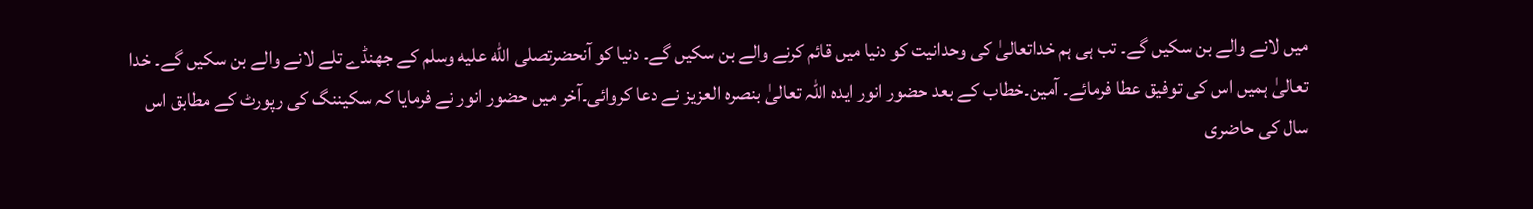میں لانے والے بن سکیں گے۔ تب ہی ہم خداتعالیٰ کی وحدانیت کو دنیا میں قائم کرنے والے بن سکیں گے۔ دنیا کو آنحضرتصلى الله عليه وسلم کے جھنڈے تلے لانے والے بن سکیں گے۔ خدا تعالیٰ ہمیں اس کی توفیق عطا فرمائے۔ آمین۔خطاب کے بعد حضور انور ایدہ اللہ تعالیٰ بنصرہ العزیز نے دعا کروائی۔آخر میں حضور انور نے فرمایا کہ سکیننگ کی رپورٹ کے مطابق اس سال کی حاضری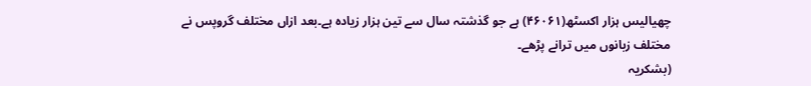چھیالیس ہزار اکسٹھ(۴۶۰۶۱) ہے جو گذشتہ سال سے تین ہزار زیادہ ہے۔بعد ازاں مختلف گروپس نے مختلف زبانوں میں ترانے پڑھے۔
(بشکریہ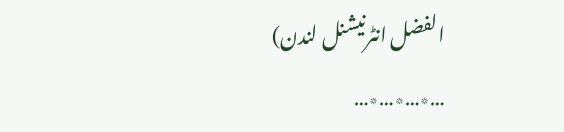الفضل انٹرنیشنل لندن)
…٭…٭…٭…